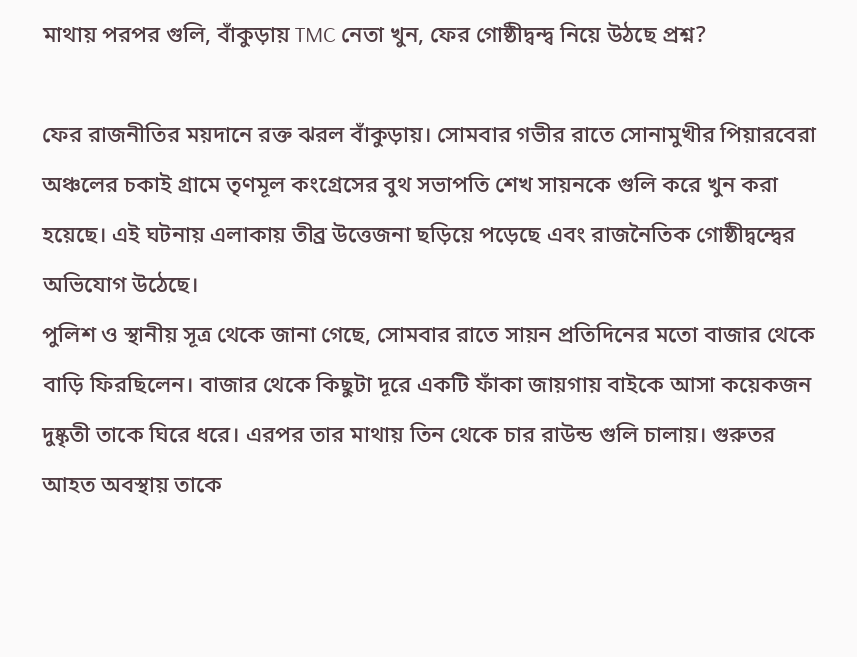মাথায় পরপর গুলি, বাঁকুড়ায় TMC নেতা খুন, ফের গোষ্ঠীদ্বন্দ্ব নিয়ে উঠছে প্রশ্ন?

ফের রাজনীতির ময়দানে রক্ত ঝরল বাঁকুড়ায়। সোমবার গভীর রাতে সোনামুখীর পিয়ারবেরা অঞ্চলের চকাই গ্রামে তৃণমূল কংগ্রেসের বুথ সভাপতি শেখ সায়নকে গুলি করে খুন করা হয়েছে। এই ঘটনায় এলাকায় তীব্র উত্তেজনা ছড়িয়ে পড়েছে এবং রাজনৈতিক গোষ্ঠীদ্বন্দ্বের অভিযোগ উঠেছে।
পুলিশ ও স্থানীয় সূত্র থেকে জানা গেছে, সোমবার রাতে সায়ন প্রতিদিনের মতো বাজার থেকে বাড়ি ফিরছিলেন। বাজার থেকে কিছুটা দূরে একটি ফাঁকা জায়গায় বাইকে আসা কয়েকজন দুষ্কৃতী তাকে ঘিরে ধরে। এরপর তার মাথায় তিন থেকে চার রাউন্ড গুলি চালায়। গুরুতর আহত অবস্থায় তাকে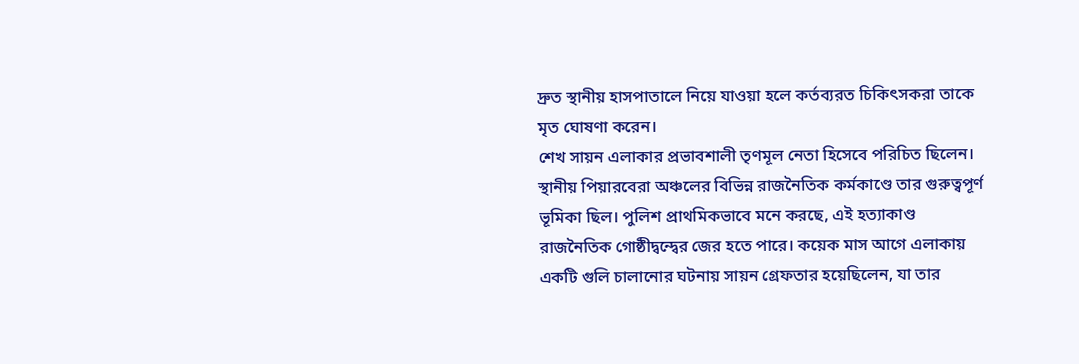দ্রুত স্থানীয় হাসপাতালে নিয়ে যাওয়া হলে কর্তব্যরত চিকিৎসকরা তাকে মৃত ঘোষণা করেন।
শেখ সায়ন এলাকার প্রভাবশালী তৃণমূল নেতা হিসেবে পরিচিত ছিলেন। স্থানীয় পিয়ারবেরা অঞ্চলের বিভিন্ন রাজনৈতিক কর্মকাণ্ডে তার গুরুত্বপূর্ণ ভূমিকা ছিল। পুলিশ প্রাথমিকভাবে মনে করছে, এই হত্যাকাণ্ড রাজনৈতিক গোষ্ঠীদ্বন্দ্বের জের হতে পারে। কয়েক মাস আগে এলাকায় একটি গুলি চালানোর ঘটনায় সায়ন গ্রেফতার হয়েছিলেন, যা তার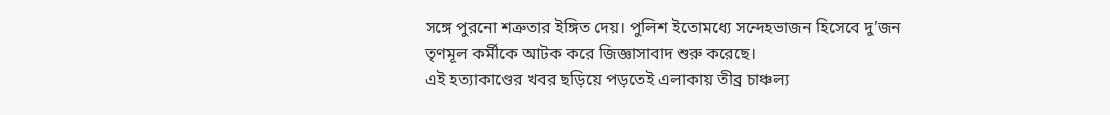সঙ্গে পুরনো শত্রুতার ইঙ্গিত দেয়। পুলিশ ইতোমধ্যে সন্দেহভাজন হিসেবে দু’জন তৃণমূল কর্মীকে আটক করে জিজ্ঞাসাবাদ শুরু করেছে।
এই হত্যাকাণ্ডের খবর ছড়িয়ে পড়তেই এলাকায় তীব্র চাঞ্চল্য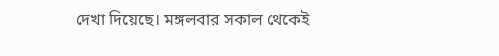দেখা দিয়েছে। মঙ্গলবার সকাল থেকেই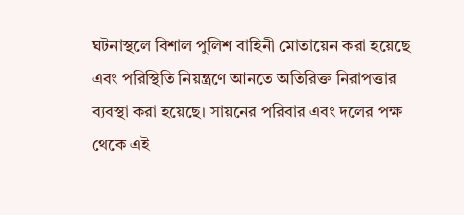ঘটনাস্থলে বিশাল পুলিশ বাহিনী মোতায়েন করা হয়েছে এবং পরিস্থিতি নিয়ন্ত্রণে আনতে অতিরিক্ত নিরাপত্তার ব্যবস্থা করা হয়েছে। সায়নের পরিবার এবং দলের পক্ষ থেকে এই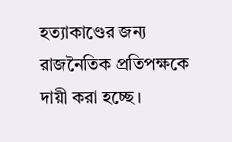হত্যাকাণ্ডের জন্য রাজনৈতিক প্রতিপক্ষকে দায়ী করা হচ্ছে।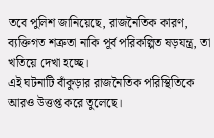তবে পুলিশ জানিয়েছে, রাজনৈতিক কারণ, ব্যক্তিগত শত্রুতা নাকি পূর্ব পরিকল্পিত ষড়যন্ত্র, তা খতিয়ে দেখা হচ্ছে।
এই ঘটনাটি বাঁকুড়ার রাজনৈতিক পরিস্থিতিকে আরও উত্তপ্ত করে তুলেছে।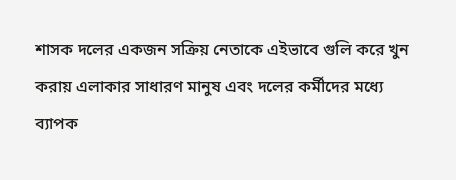শাসক দলের একজন সক্রিয় নেতাকে এইভাবে গুলি করে খুন করায় এলাকার সাধারণ মানুষ এবং দলের কর্মীদের মধ্যে ব্যাপক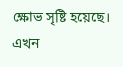ক্ষোভ সৃষ্টি হয়েছে। এখন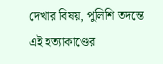দেখার বিষয়, পুলিশি তদন্তে এই হত্যাকাণ্ডের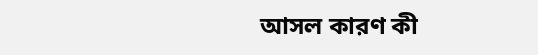আসল কারণ কী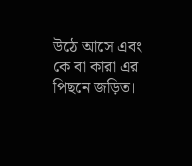উঠে আসে এবং কে বা কারা এর পিছনে জড়িত।